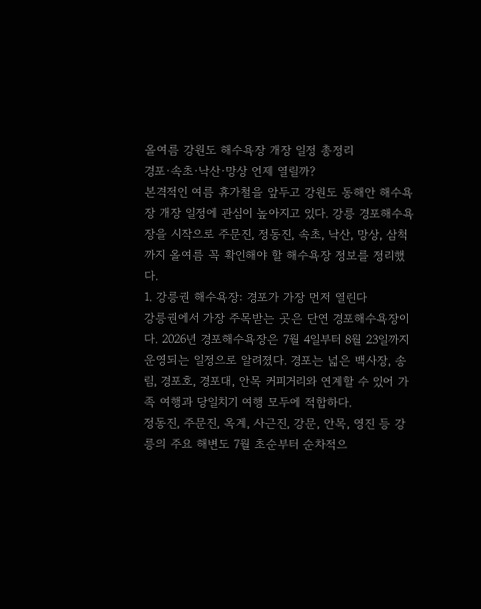올여름 강원도 해수욕장 개장 일정 총정리
경포·속초·낙산·망상 언제 열릴까?
본격적인 여름 휴가철을 앞두고 강원도 동해안 해수욕장 개장 일정에 관심이 높아지고 있다. 강릉 경포해수욕장을 시작으로 주문진, 정동진, 속초, 낙산, 망상, 삼척까지 올여름 꼭 확인해야 할 해수욕장 정보를 정리했다.
1. 강릉권 해수욕장: 경포가 가장 먼저 열린다
강릉권에서 가장 주목받는 곳은 단연 경포해수욕장이다. 2026년 경포해수욕장은 7월 4일부터 8월 23일까지 운영되는 일정으로 알려졌다. 경포는 넓은 백사장, 송림, 경포호, 경포대, 안목 커피거리와 연계할 수 있어 가족 여행과 당일치기 여행 모두에 적합하다.
정동진, 주문진, 옥계, 사근진, 강문, 안목, 영진 등 강릉의 주요 해변도 7월 초순부터 순차적으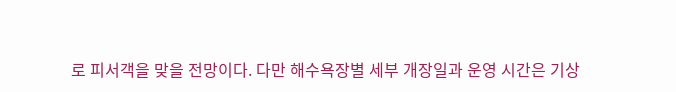로 피서객을 맞을 전망이다. 다만 해수욕장별 세부 개장일과 운영 시간은 기상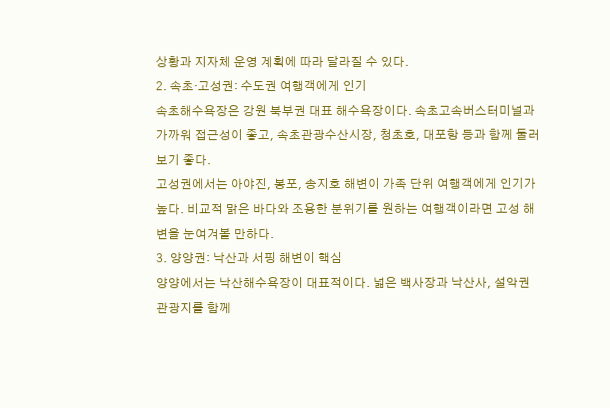상황과 지자체 운영 계획에 따라 달라질 수 있다.
2. 속초·고성권: 수도권 여행객에게 인기
속초해수욕장은 강원 북부권 대표 해수욕장이다. 속초고속버스터미널과 가까워 접근성이 좋고, 속초관광수산시장, 청초호, 대포항 등과 함께 둘러보기 좋다.
고성권에서는 아야진, 봉포, 송지호 해변이 가족 단위 여행객에게 인기가 높다. 비교적 맑은 바다와 조용한 분위기를 원하는 여행객이라면 고성 해변을 눈여겨볼 만하다.
3. 양양권: 낙산과 서핑 해변이 핵심
양양에서는 낙산해수욕장이 대표적이다. 넓은 백사장과 낙산사, 설악권 관광지를 함께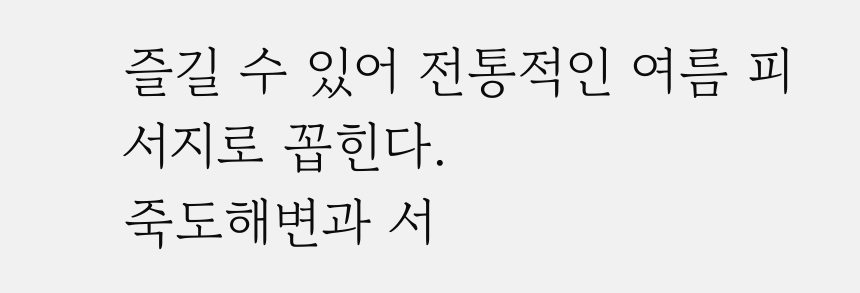즐길 수 있어 전통적인 여름 피서지로 꼽힌다.
죽도해변과 서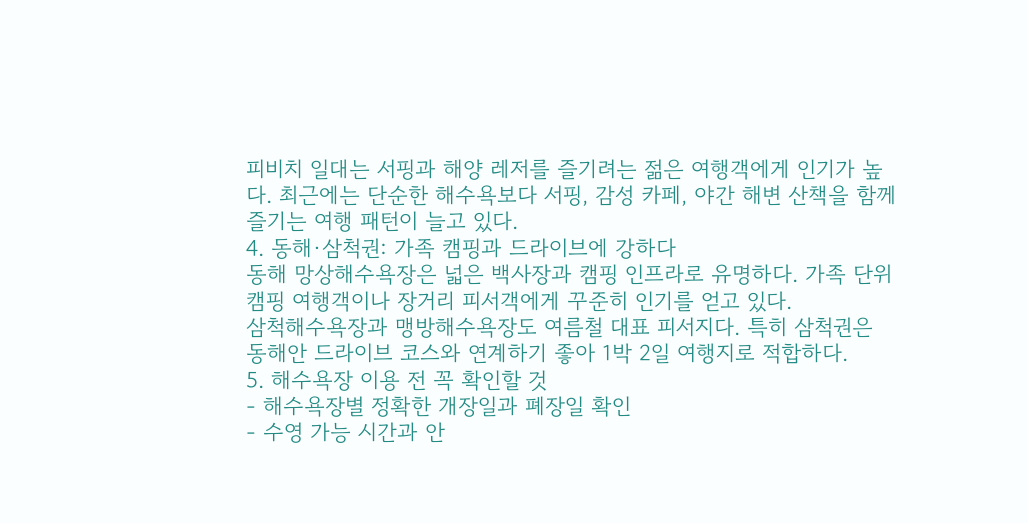피비치 일대는 서핑과 해양 레저를 즐기려는 젊은 여행객에게 인기가 높다. 최근에는 단순한 해수욕보다 서핑, 감성 카페, 야간 해변 산책을 함께 즐기는 여행 패턴이 늘고 있다.
4. 동해·삼척권: 가족 캠핑과 드라이브에 강하다
동해 망상해수욕장은 넓은 백사장과 캠핑 인프라로 유명하다. 가족 단위 캠핑 여행객이나 장거리 피서객에게 꾸준히 인기를 얻고 있다.
삼척해수욕장과 맹방해수욕장도 여름철 대표 피서지다. 특히 삼척권은 동해안 드라이브 코스와 연계하기 좋아 1박 2일 여행지로 적합하다.
5. 해수욕장 이용 전 꼭 확인할 것
- 해수욕장별 정확한 개장일과 폐장일 확인
- 수영 가능 시간과 안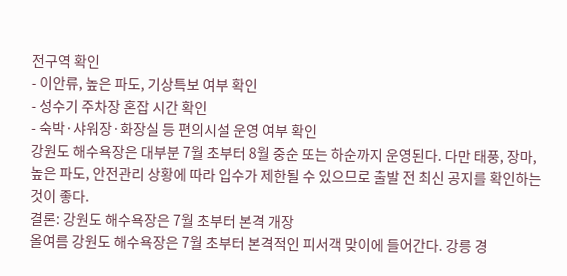전구역 확인
- 이안류, 높은 파도, 기상특보 여부 확인
- 성수기 주차장 혼잡 시간 확인
- 숙박·샤워장·화장실 등 편의시설 운영 여부 확인
강원도 해수욕장은 대부분 7월 초부터 8월 중순 또는 하순까지 운영된다. 다만 태풍, 장마, 높은 파도, 안전관리 상황에 따라 입수가 제한될 수 있으므로 출발 전 최신 공지를 확인하는 것이 좋다.
결론: 강원도 해수욕장은 7월 초부터 본격 개장
올여름 강원도 해수욕장은 7월 초부터 본격적인 피서객 맞이에 들어간다. 강릉 경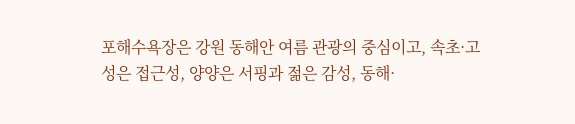포해수욕장은 강원 동해안 여름 관광의 중심이고, 속초·고성은 접근성, 양양은 서핑과 젊은 감성, 동해·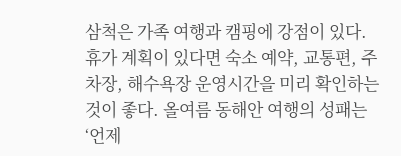삼척은 가족 여행과 캠핑에 강점이 있다.
휴가 계획이 있다면 숙소 예약, 교통편, 주차장, 해수욕장 운영시간을 미리 확인하는 것이 좋다. 올여름 동해안 여행의 성패는 ‘언제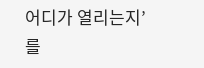어디가 열리는지’를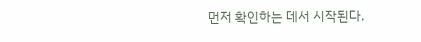먼저 확인하는 데서 시작된다.